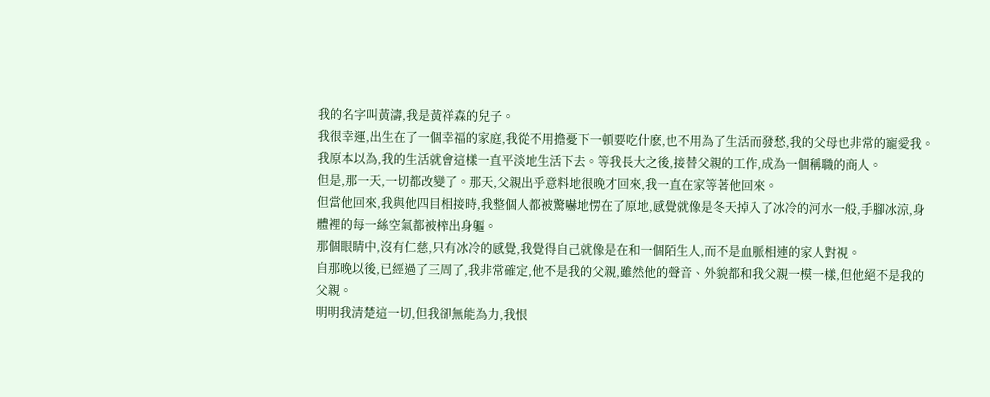我的名字叫黃濤,我是黃祥森的兒子。
我很幸運,出生在了一個幸福的家庭,我從不用擔憂下一頓要吃什麽,也不用為了生活而發愁,我的父母也非常的寵愛我。
我原本以為,我的生活就會這樣一直平淡地生活下去。等我長大之後,接替父親的工作,成為一個稱職的商人。
但是,那一天,一切都改變了。那天,父親出乎意料地很晚才回來,我一直在家等著他回來。
但當他回來,我與他四目相接時,我整個人都被驚嚇地愣在了原地,感覺就像是冬天掉入了冰冷的河水一般,手腳冰涼,身體裡的每一絲空氣都被榨出身軀。
那個眼睛中,沒有仁慈,只有冰冷的感覺,我覺得自己就像是在和一個陌生人,而不是血脈相連的家人對視。
自那晚以後,已經過了三周了,我非常確定,他不是我的父親,雖然他的聲音、外貌都和我父親一模一樣,但他絕不是我的父親。
明明我清楚這一切,但我卻無能為力,我恨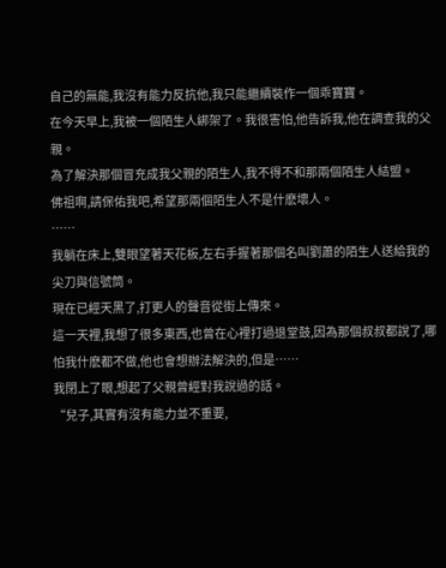自己的無能,我沒有能力反抗他,我只能繼續裝作一個乖寶寶。
在今天早上,我被一個陌生人綁架了。我很害怕,他告訴我,他在調查我的父親。
為了解決那個冒充成我父親的陌生人,我不得不和那兩個陌生人結盟。
佛祖啊,請保佑我吧,希望那兩個陌生人不是什麽壞人。
……
我躺在床上,雙眼望著天花板,左右手握著那個名叫劉蕭的陌生人送給我的尖刀與信號筒。
現在已經天黑了,打更人的聲音從街上傳來。
這一天裡,我想了很多東西,也曾在心裡打過退堂鼓,因為那個叔叔都說了,哪怕我什麽都不做,他也會想辦法解決的,但是……
我閉上了眼,想起了父親曾經對我說過的話。
“兒子,其實有沒有能力並不重要,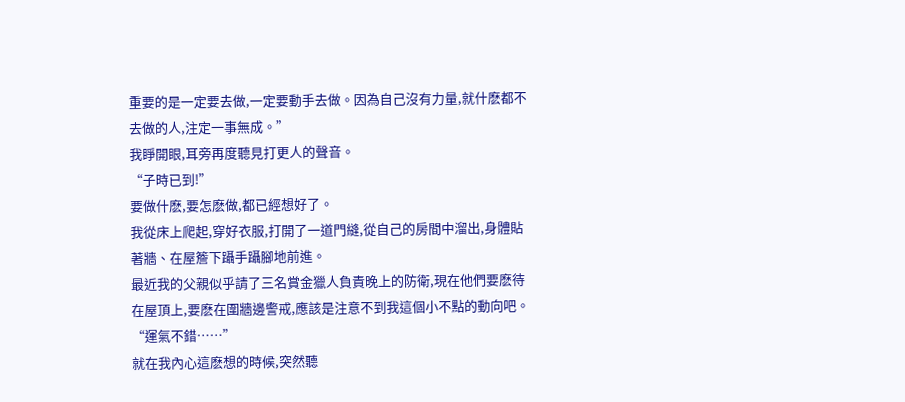重要的是一定要去做,一定要動手去做。因為自己沒有力量,就什麽都不去做的人,注定一事無成。”
我睜開眼,耳旁再度聽見打更人的聲音。
“子時已到!”
要做什麽,要怎麽做,都已經想好了。
我從床上爬起,穿好衣服,打開了一道門縫,從自己的房間中溜出,身體貼著牆、在屋簷下躡手躡腳地前進。
最近我的父親似乎請了三名賞金獵人負責晚上的防衛,現在他們要麽待在屋頂上,要麽在圍牆邊警戒,應該是注意不到我這個小不點的動向吧。
“運氣不錯……”
就在我內心這麽想的時候,突然聽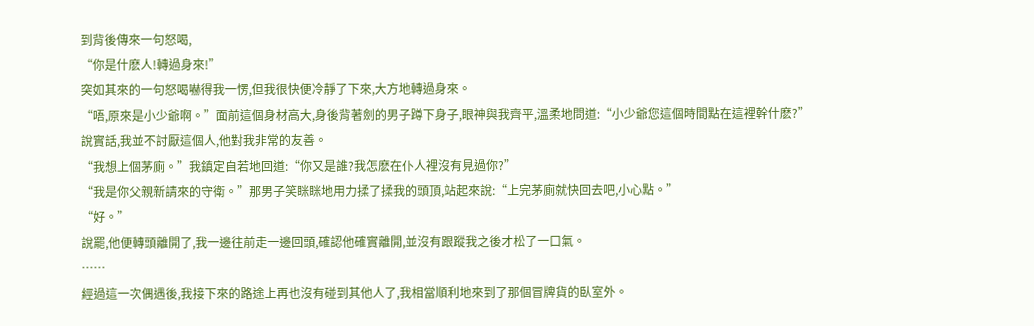到背後傳來一句怒喝,
“你是什麽人!轉過身來!”
突如其來的一句怒喝嚇得我一愣,但我很快便冷靜了下來,大方地轉過身來。
“唔,原來是小少爺啊。”面前這個身材高大,身後背著劍的男子蹲下身子,眼神與我齊平,溫柔地問道:“小少爺您這個時間點在這裡幹什麽?”
說實話,我並不討厭這個人,他對我非常的友善。
“我想上個茅廁。”我鎮定自若地回道:“你又是誰?我怎麽在仆人裡沒有見過你?”
“我是你父親新請來的守衛。”那男子笑眯眯地用力揉了揉我的頭頂,站起來說:“上完茅廁就快回去吧,小心點。”
“好。”
說罷,他便轉頭離開了,我一邊往前走一邊回頭,確認他確實離開,並沒有跟蹤我之後才松了一口氣。
……
經過這一次偶遇後,我接下來的路途上再也沒有碰到其他人了,我相當順利地來到了那個冒牌貨的臥室外。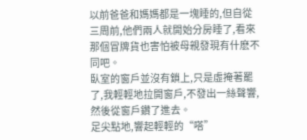以前爸爸和媽媽都是一塊睡的,但自從三周前,他們兩人就開始分房睡了,看來那個冒牌貨也害怕被母親發現有什麽不同吧。
臥室的窗戶並沒有鎖上,只是虛掩著罷了,我輕輕地拉開窗戶,不發出一絲聲響,然後從窗戶鑽了進去。
足尖點地,響起輕輕的“嗒”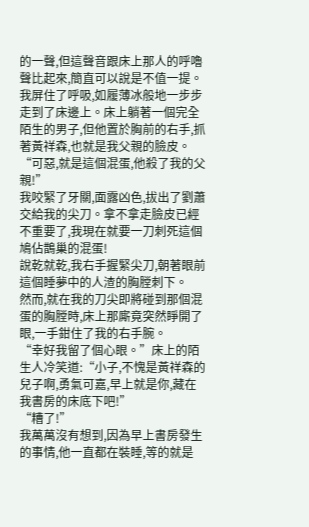的一聲,但這聲音跟床上那人的呼嚕聲比起來,簡直可以說是不值一提。
我屏住了呼吸,如履薄冰般地一步步走到了床邊上。床上躺著一個完全陌生的男子,但他置於胸前的右手,抓著黃祥森,也就是我父親的臉皮。
“可惡,就是這個混蛋,他殺了我的父親!”
我咬緊了牙關,面露凶色,拔出了劉蕭交給我的尖刀。拿不拿走臉皮已經不重要了,我現在就要一刀刺死這個鳩佔鵲巢的混蛋!
說乾就乾,我右手握緊尖刀,朝著眼前這個睡夢中的人渣的胸膛刺下。
然而,就在我的刀尖即將碰到那個混蛋的胸膛時,床上那廝竟突然睜開了眼,一手鉗住了我的右手腕。
“幸好我留了個心眼。”床上的陌生人冷笑道:“小子,不愧是黃祥森的兒子啊,勇氣可嘉,早上就是你,藏在我書房的床底下吧!”
“糟了!”
我萬萬沒有想到,因為早上書房發生的事情,他一直都在裝睡,等的就是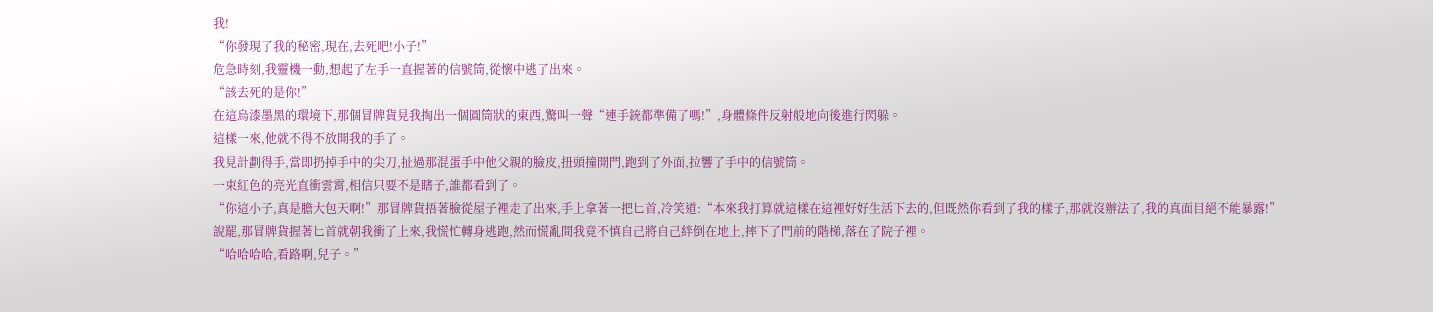我!
“你發現了我的秘密,現在,去死吧!小子!”
危急時刻,我靈機一動,想起了左手一直握著的信號筒,從懷中逃了出來。
“該去死的是你!”
在這烏漆墨黑的環境下,那個冒牌貨見我掏出一個圓筒狀的東西,驚叫一聲“連手銃都準備了嗎!”,身體條件反射般地向後進行閃躲。
這樣一來,他就不得不放開我的手了。
我見計劃得手,當即扔掉手中的尖刀,扯過那混蛋手中他父親的臉皮,扭頭撞開門,跑到了外面,拉響了手中的信號筒。
一束紅色的亮光直衝雲霄,相信只要不是瞎子,誰都看到了。
“你這小子,真是膽大包天啊!”那冒牌貨捂著臉從屋子裡走了出來,手上拿著一把匕首,冷笑道:“本來我打算就這樣在這裡好好生活下去的,但既然你看到了我的樣子,那就沒辦法了,我的真面目絕不能暴露!”
說罷,那冒牌貨握著匕首就朝我衝了上來,我慌忙轉身逃跑,然而慌亂間我竟不慎自己將自己絆倒在地上,摔下了門前的階梯,落在了院子裡。
“哈哈哈哈,看路啊,兒子。”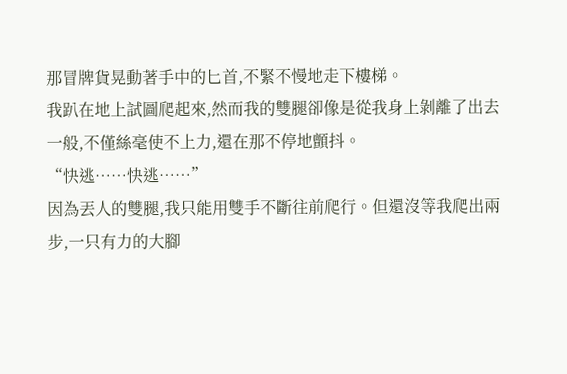那冒牌貨晃動著手中的匕首,不緊不慢地走下樓梯。
我趴在地上試圖爬起來,然而我的雙腿卻像是從我身上剝離了出去一般,不僅絲毫使不上力,還在那不停地顫抖。
“快逃……快逃……”
因為丟人的雙腿,我只能用雙手不斷往前爬行。但還沒等我爬出兩步,一只有力的大腳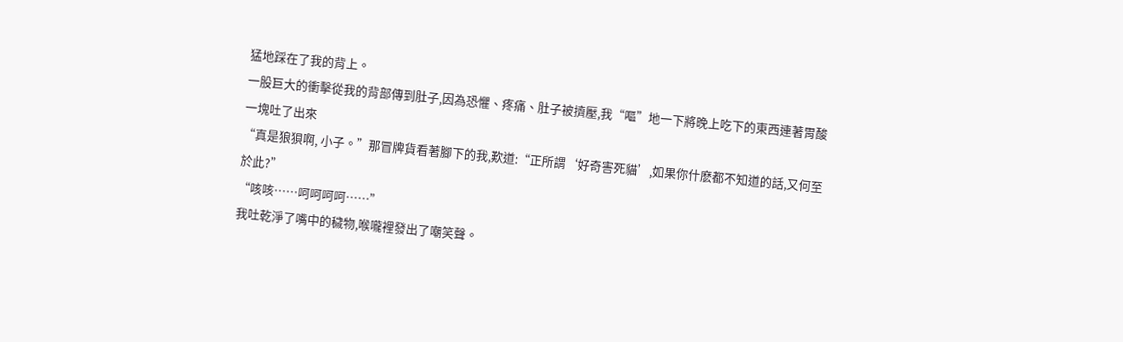猛地踩在了我的背上。
一股巨大的衝擊從我的背部傳到肚子,因為恐懼、疼痛、肚子被擠壓,我“嘔”地一下將晚上吃下的東西連著胃酸一塊吐了出來
“真是狼狽啊, 小子。”那冒牌貨看著腳下的我,歎道:“正所謂‘好奇害死貓’,如果你什麽都不知道的話,又何至於此?”
“咳咳……呵呵呵呵……”
我吐乾淨了嘴中的穢物,喉嚨裡發出了嘲笑聲。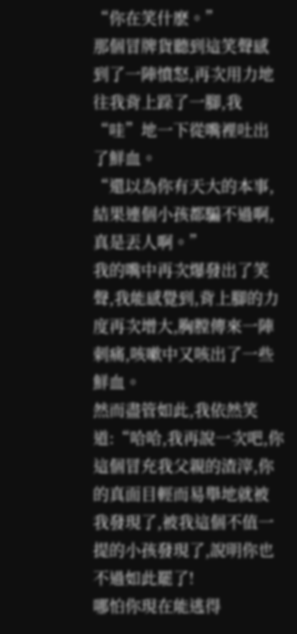“你在笑什麽。”
那個冒牌貨聽到這笑聲感到了一陣憤怒,再次用力地往我背上跺了一腳,我“哇”地一下從嘴裡吐出了鮮血。
“還以為你有天大的本事,結果連個小孩都騙不過啊,真是丟人啊。”
我的嘴中再次爆發出了笑聲,我能感覺到,背上腳的力度再次增大,胸膛傳來一陣刺痛,咳嗽中又咳出了一些鮮血。
然而盡管如此,我依然笑道:“哈哈,我再說一次吧,你這個冒充我父親的渣滓,你的真面目輕而易舉地就被我發現了,被我這個不值一提的小孩發現了,說明你也不過如此罷了!
哪怕你現在能逃得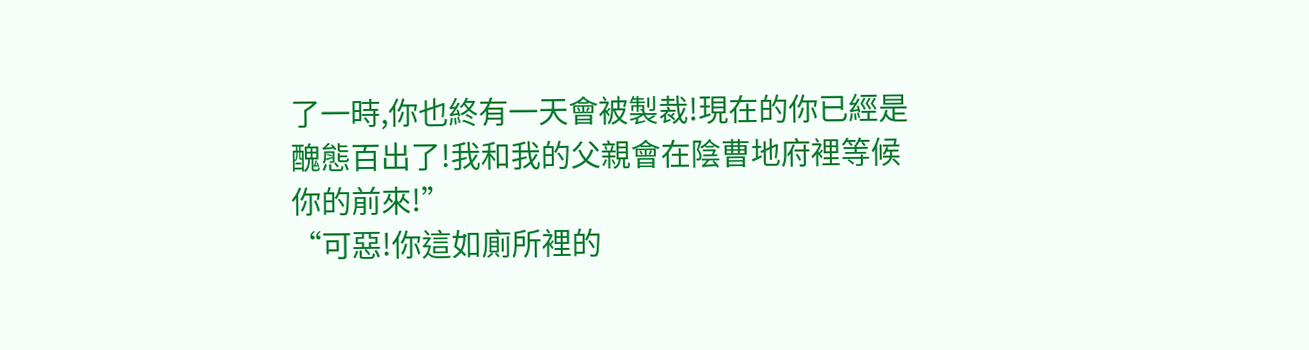了一時,你也終有一天會被製裁!現在的你已經是醜態百出了!我和我的父親會在陰曹地府裡等候你的前來!”
“可惡!你這如廁所裡的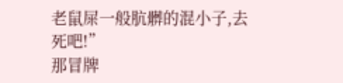老鼠屎一般肮髒的混小子,去死吧!”
那冒牌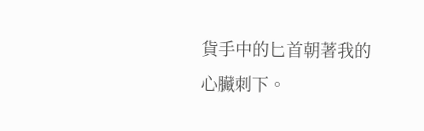貨手中的匕首朝著我的心臟刺下。